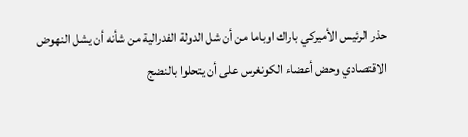حذر الرئيس الأميركي باراك اوباما من أن شل الدولة الفدرالية من شأنه أن يشل النهوض الاقتصادي وحض أعضاء الكونغرس على أن يتحلوا بالنضج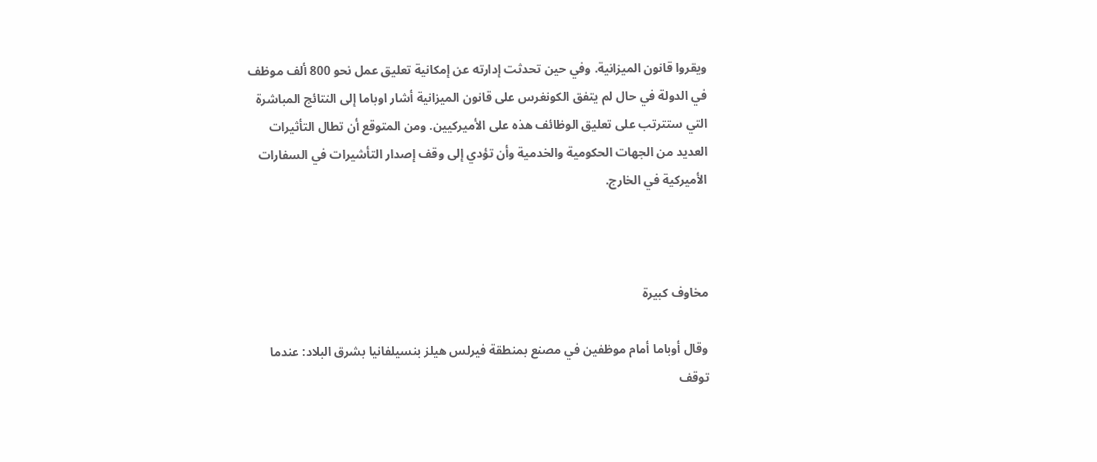ويقروا قانون الميزانية. وفي حين تحدثت إدارته عن إمكانية تعليق عمل نحو 800 ألف موظف في الدولة في حال لم يتفق الكونغرس على قانون الميزانية أشار اوباما إلى النتائج المباشرة التي ستترتب على تعليق الوظائف هذه على الأميركيين. ومن المتوقع أن تطال التأثيرات العديد من الجهات الحكومية والخدمية وأن تؤدي إلى وقف إصدار التأشيرات في السفارات الأميركية في الخارج.



مخاوف كبيرة

وقال أوباما أمام موظفين في مصنع بمنطقة فيرلس هيلز بنسيلفانيا بشرق البلاد: عندما توقف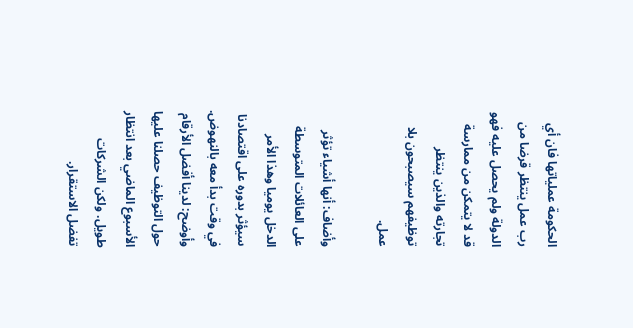الحكومة عملياتها فان أي رب عمل ينتظر قرضا من الدولة ولم يحصل عليه فهو قد لا يتمكن من ممارسة تجارته والذين ينتظر توظيفهم سيصبحون بلا عمل.

وأضاف: أنها أشياء تؤثر على العائلات المتوسطة الدخل يوميا وهذا الأمر سيؤثر بدوره على اقتصادنا في وقت بدأ معه بالنهوض. وأوضح: لدينا أفضل الأرقام حول التوظيف حصلنا عليها الأسبوع الماضي بعد انتظار طويل. ولكن الشركات تفضل الاستقرار.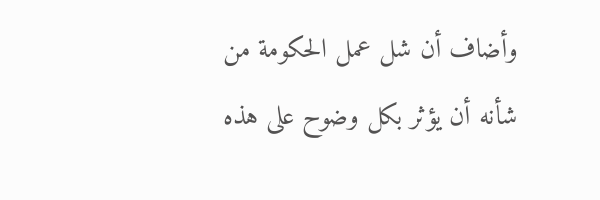وأضاف أن شل عمل الحكومة من شأنه أن يؤثر بكل وضوح على هذه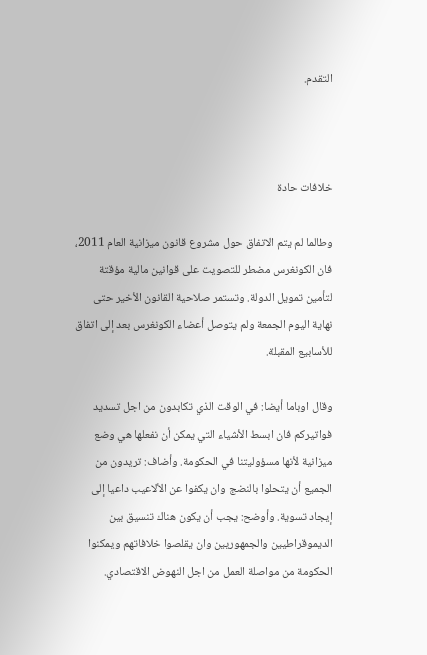التقدم.



خلافات حادة

وطالما لم يتم الاتفاق حول مشروع قانون ميزانية العام 2011، فان الكونغرس مضطر للتصويت على قوانين مالية مؤقتة لتأمين تمويل الدولة. وتستمر صلاحية القانون الأخير حتى نهاية اليوم الجمعة ولم يتوصل أعضاء الكونغرس بعد إلى اتفاق للأسابيع المقبلة.

وقال اوباما أيضا: في الوقت الذي تكابدون من اجل تسديد فواتيركم فان ابسط الأشياء التي يمكن أن نفعلها هي وضع ميزانية لأنها مسؤوليتنا في الحكومة. وأضاف: تريدون من الجميع أن يتحلوا بالنضج وان يكفوا عن الألاعيب داعيا إلى إيجاد تسوية. وأوضح: يجب أن يكون هناك تنسيق بين الديموقراطيين والجمهوريين وان يقلصوا خلافاتهم ويمكنوا الحكومة من مواصلة العمل من اجل النهوض الاقتصادي.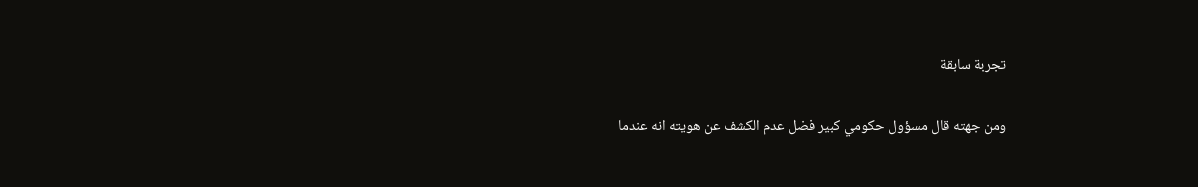تجربة سابقة

ومن جهته قال مسؤول حكومي كبير فضل عدم الكشف عن هويته انه عندما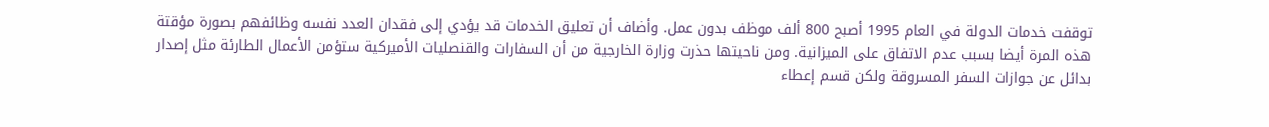توقفت خدمات الدولة في العام 1995 أصبح 800 ألف موظف بدون عمل. وأضاف أن تعليق الخدمات قد يؤدي إلى فقدان العدد نفسه وظائفهم بصورة مؤقتة هذه المرة أيضا بسبب عدم الاتفاق على الميزانية. ومن ناحيتها حذرت وزارة الخارجية من أن السفارات والقنصليات الأميركية ستؤمن الأعمال الطارئة مثل إصدار بدائل عن جوازات السفر المسروقة ولكن قسم إعطاء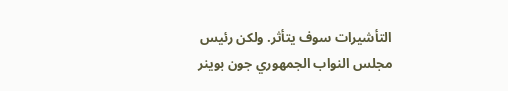التأشيرات سوف يتأثر. ولكن رئيس مجلس النواب الجمهوري جون بوينر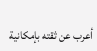أعرب عن ثقته بإمكانية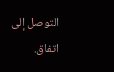التوصل إلى اتفاق.